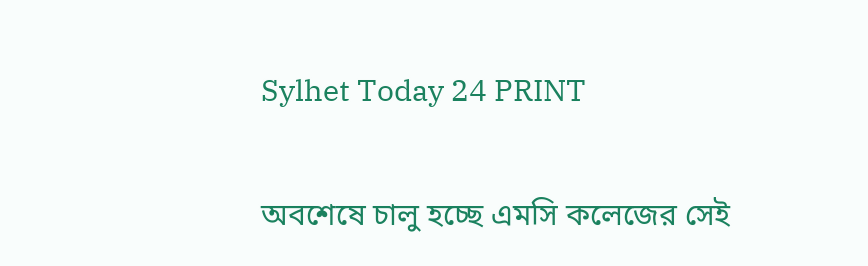Sylhet Today 24 PRINT

অবশেষে চালু হচ্ছে এমসি কলেজের সেই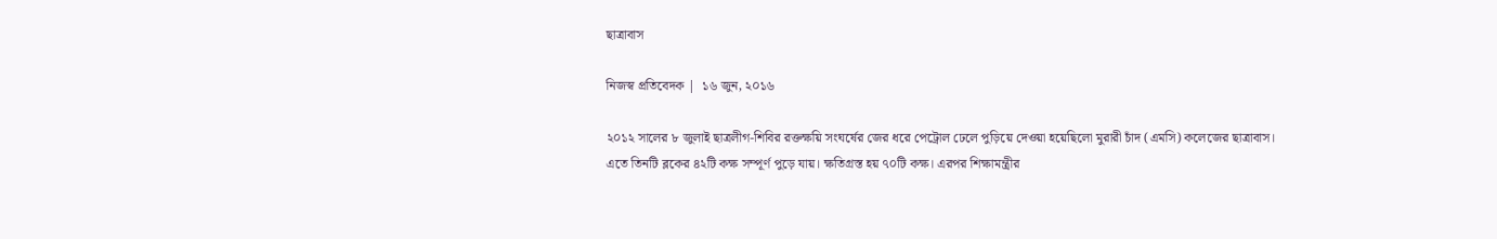ছাত্রাবাস

নিজস্ব প্রতিবেদক |  ১৬ জুন, ২০১৬

২০১২ সালের ৮ জুলাই ছাত্রলীগ-শিবির রক্তক্ষয়ি সংঘর্ষের জের ধরে পেট্রোল ঢেলে পুড়িয়ে দেওয়া হয়েছিলো মুরারী চাঁদ (এমসি) কলেজের ছাত্রাবাস। এতে তিনটি ব্লকের ৪২টি কক্ষ সম্পূর্ণ পুড়ে যায়। ক্ষতিগ্রস্ত হয় ৭০টি কক্ষ। এরপর শিক্ষামন্ত্রীর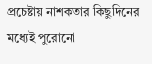প্রচেষ্টায় নাশকতার কিছুদিনের মধ্যেই পুরোনো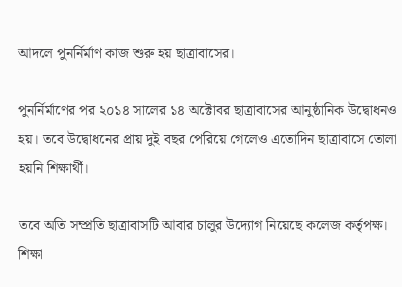আদলে পুনর্নির্মাণ কাজ শুরু হয় ছাত্রাবাসের।

পুনর্নির্মাণের পর ২০১৪ সালের ১৪ অক্টোবর ছাত্রাবাসের আনুষ্ঠানিক উদ্বোধনও হয়। তবে উদ্বোধনের প্রায় দুই বছর পেরিয়ে গেলেও এতোদিন ছাত্রাবাসে তোলা হয়নি শিক্ষার্থী।

তবে অতি সম্প্রতি ছাত্রাবাসটি আবার চালুর উদ্যোগ নিয়েছে কলেজ কর্তৃপক্ষ। শিক্ষা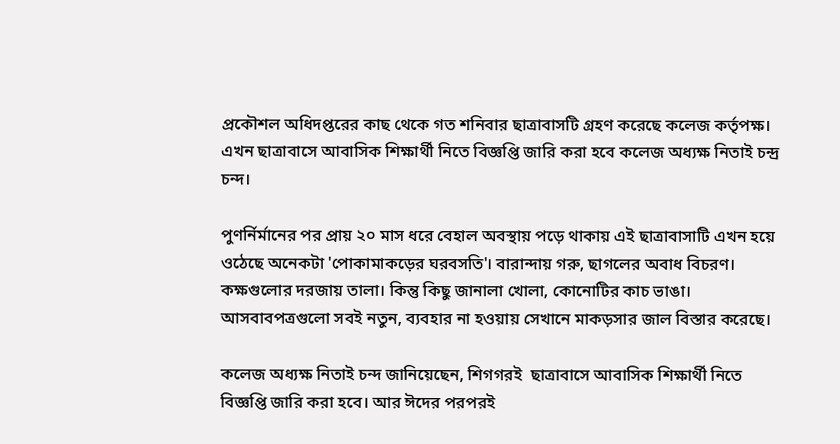প্রকৌশল অধিদপ্তরের কাছ থেকে গত শনিবার ছাত্রাবাসটি গ্রহণ করেছে কলেজ কর্তৃপক্ষ। এখন ছাত্রাবাসে আবাসিক শিক্ষার্থী নিতে বিজ্ঞপ্তি জারি করা হবে কলেজ অধ্যক্ষ নিতাই চন্দ্র চন্দ।

পুণর্নির্মানের পর প্রায় ২০ মাস ধরে বেহাল অবস্থায় পড়ে থাকায় এই ছাত্রাবাসাটি এখন হয়ে ওঠেছে অনেকটা 'পোকামাকড়ের ঘরবসতি'। বারান্দায় গরু, ছাগলের অবাধ বিচরণ। কক্ষগুলোর দরজায় তালা। কিন্তু কিছু জানালা খোলা, কোনোটির কাচ ভাঙা।  আসবাবপত্রগুলো সবই নতুন, ব্যবহার না হওয়ায় সেখানে মাকড়সার জাল বিস্তার করেছে।

কলেজ অধ্যক্ষ নিতাই চন্দ জানিয়েছেন, শিগগরই  ছাত্রাবাসে আবাসিক শিক্ষার্থী নিতে বিজ্ঞপ্তি জারি করা হবে। আর ঈদের পরপরই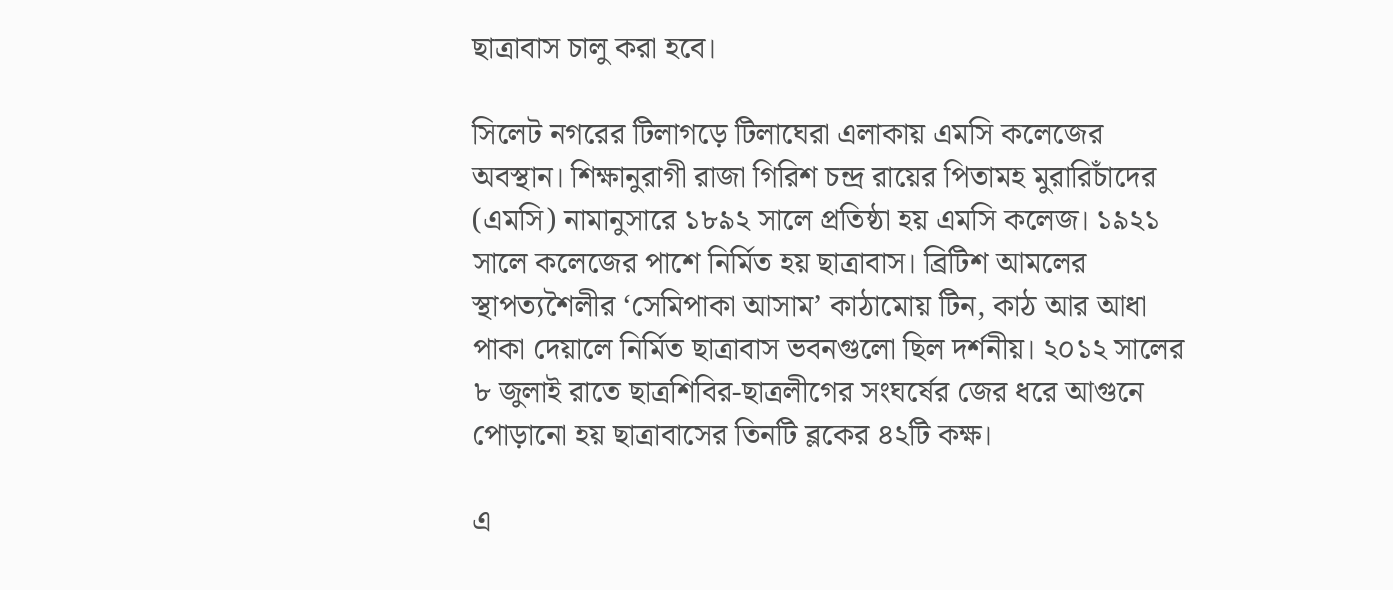ছাত্রাবাস চালু করা হবে।

সিলেট নগরের টিলাগড়ে টিলাঘেরা এলাকায় এমসি কলেজের অবস্থান। শিক্ষানুরাগী রাজা গিরিশ চন্দ্র রায়ের পিতামহ মুরারিচাঁদের (এমসি) নামানুসারে ১৮৯২ সালে প্রতিষ্ঠা হয় এমসি কলেজ। ১৯২১ সালে কলেজের পাশে নির্মিত হয় ছাত্রাবাস। ব্রিটিশ আমলের স্থাপত্যশৈলীর ‘সেমিপাকা আসাম’ কাঠামোয় টিন, কাঠ আর আধা পাকা দেয়ালে নির্মিত ছাত্রাবাস ভবনগুলো ছিল দর্শনীয়। ২০১২ সালের ৮ জুলাই রাতে ছাত্রশিবির-ছাত্রলীগের সংঘর্ষের জের ধরে আগুনে পোড়ানো হয় ছাত্রাবাসের তিনটি ব্লকের ৪২টি কক্ষ।

এ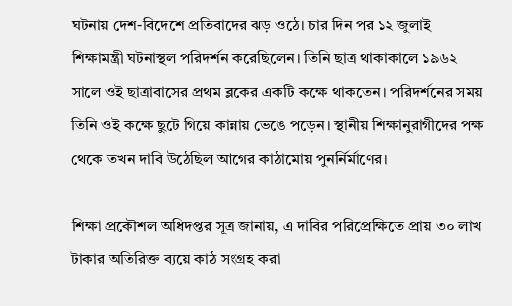ঘটনায় দেশ-বিদেশে প্রতিবাদের ঝড় ওঠে। চার দিন পর ১২ জুলাই শিক্ষামন্ত্রী ঘটনাস্থল পরিদর্শন করেছিলেন। তিনি ছাত্র থাকাকালে ১৯৬২ সালে ওই ছাত্রাবাসের প্রথম ব্লকের একটি কক্ষে থাকতেন। পরিদর্শনের সময় তিনি ওই কক্ষে ছুটে গিয়ে কান্নায় ভেঙে পড়েন। স্থানীয় শিক্ষানুরাগীদের পক্ষ থেকে তখন দাবি উঠেছিল আগের কাঠামোয় পুনর্নির্মাণের।

শিক্ষা প্রকৌশল অধিদপ্তর সূত্র জানায়, এ দাবির পরিপ্রেক্ষিতে প্রায় ৩০ লাখ টাকার অতিরিক্ত ব্যয়ে কাঠ সংগ্রহ করা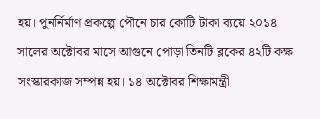হয়। পুনর্নির্মাণ প্রকল্পে পৌনে চার কোটি টাকা ব্যয়ে ২০১৪ সালের অক্টোবর মাসে আগুনে পোড়া তিনটি ব্লকের ৪২টি কক্ষ সংস্কারকাজ সম্পন্ন হয়। ১৪ অক্টোবর শিক্ষামন্ত্রী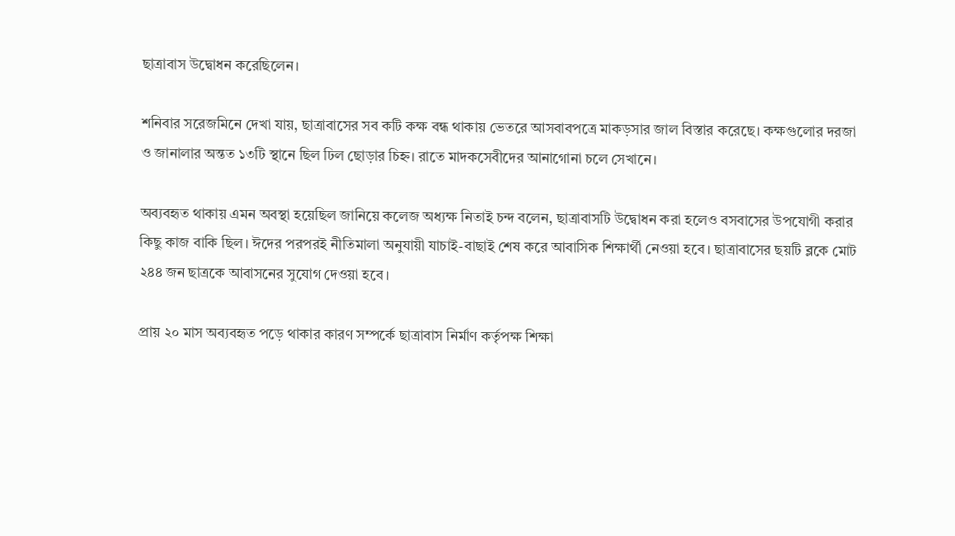ছাত্রাবাস উদ্বোধন করেছিলেন।

শনিবার সরেজমিনে দেখা যায়, ছাত্রাবাসের সব কটি কক্ষ বন্ধ থাকায় ভেতরে আসবাবপত্রে মাকড়সার জাল বিস্তার করেছে। কক্ষগুলোর দরজা ও জানালার অন্তত ১৩টি স্থানে ছিল ঢিল ছোড়ার চিহ্ন। রাতে মাদকসেবীদের আনাগোনা চলে সেখানে।

অব্যবহৃত থাকায় এমন অবস্থা হয়েছিল জানিয়ে কলেজ অধ্যক্ষ নিতাই চন্দ বলেন, ছাত্রাবাসটি উদ্বোধন করা হলেও বসবাসের উপযোগী করার কিছু কাজ বাকি ছিল। ঈদের পরপরই নীতিমালা অনুযায়ী যাচাই-বাছাই শেষ করে আবাসিক শিক্ষার্থী নেওয়া হবে। ছাত্রাবাসের ছয়টি ব্লকে মোট ২৪৪ জন ছাত্রকে আবাসনের সুযোগ দেওয়া হবে।

প্রায় ২০ মাস অব্যবহৃত পড়ে থাকার কারণ সম্পর্কে ছাত্রাবাস নির্মাণ কর্তৃপক্ষ শিক্ষা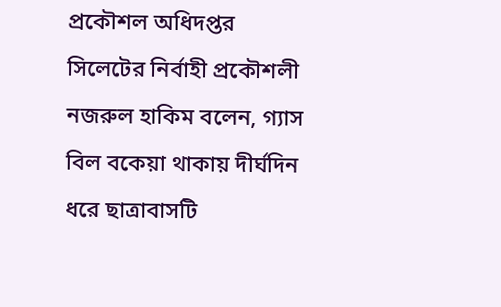প্রকৌশল অধিদপ্তর সিলেটের নির্বাহী প্রকৌশলী নজরুল হাকিম বলেন, গ্যাস বিল বকেয়া থাকায় দীর্ঘদিন ধরে ছাত্রাবাসটি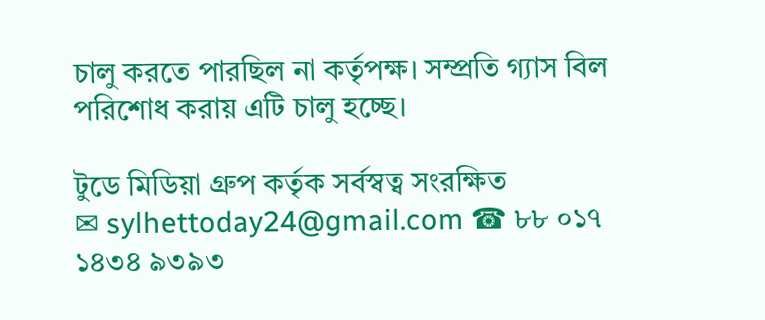চালু করতে পারছিল না কর্তৃপক্ষ। সম্প্রতি গ্যাস বিল পরিশোধ করায় এটি চালু হচ্ছে।

টুডে মিডিয়া গ্রুপ কর্তৃক সর্বস্বত্ব সংরক্ষিত
✉ sylhettoday24@gmail.com ☎ ৮৮ ০১৭ ১৪৩৪ ৯৩৯৩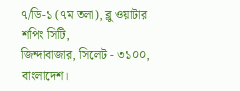৭/ডি-১ (৭ম তলা), ব্লু ওয়াটার শপিং সিটি,
জিন্দাবাজার, সিলেট - ৩১০০, বাংলাদেশ।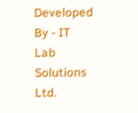Developed By - IT Lab Solutions Ltd.